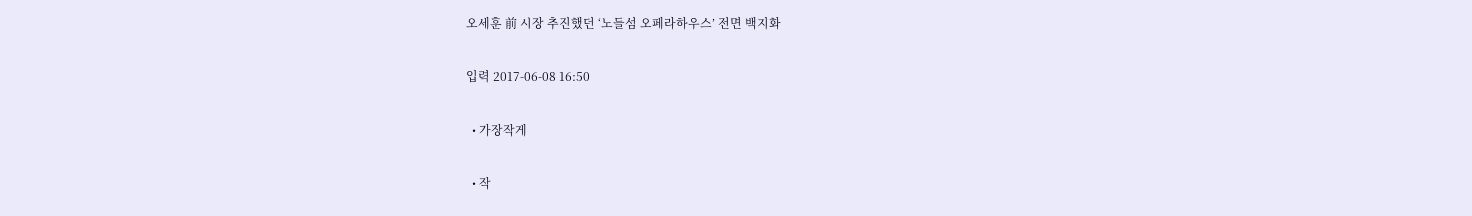오세훈 前 시장 추진했던 ‘노들섬 오페라하우스’ 전면 백지화

입력 2017-06-08 16:50

  • 가장작게

  • 작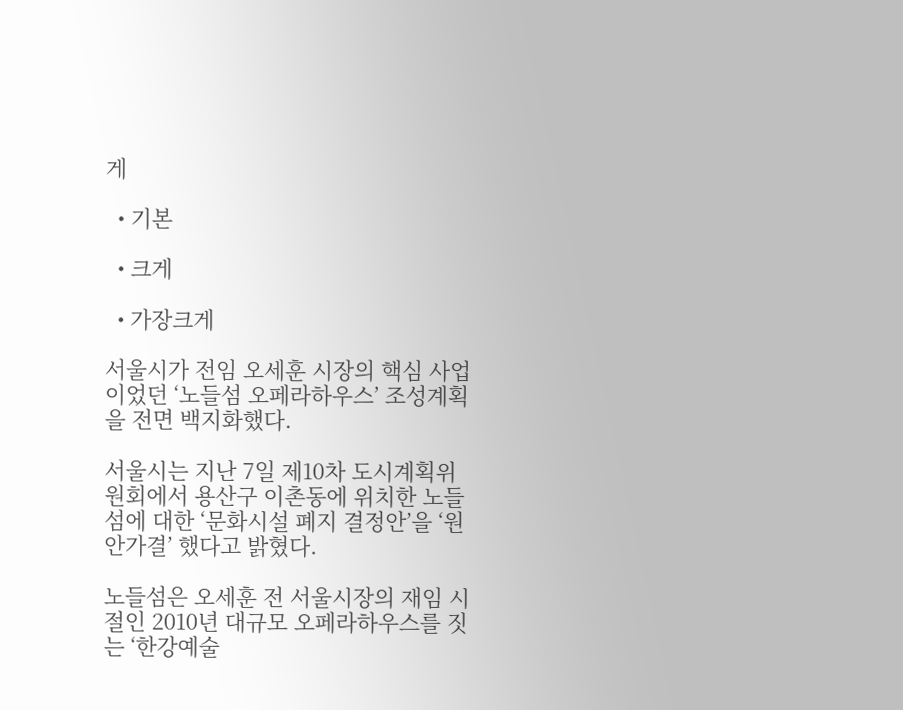게

  • 기본

  • 크게

  • 가장크게

서울시가 전임 오세훈 시장의 핵심 사업이었던 ‘노들섬 오페라하우스’ 조성계획을 전면 백지화했다.

서울시는 지난 7일 제10차 도시계획위원회에서 용산구 이촌동에 위치한 노들섬에 대한 ‘문화시설 폐지 결정안’을 ‘원안가결’ 했다고 밝혔다.

노들섬은 오세훈 전 서울시장의 재임 시절인 2010년 대규모 오페라하우스를 짓는 ‘한강예술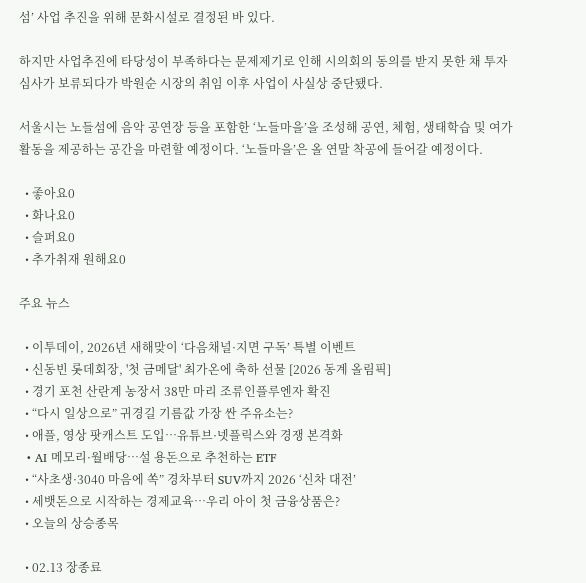섬’ 사업 추진을 위해 문화시설로 결정된 바 있다.

하지만 사업추진에 타당성이 부족하다는 문제제기로 인해 시의회의 동의를 받지 못한 채 투자심사가 보류되다가 박원순 시장의 취임 이후 사업이 사실상 중단됐다.

서울시는 노들섬에 음악 공연장 등을 포함한 ‘노들마을’을 조성해 공연, 체험, 생태학습 및 여가활동을 제공하는 공간을 마련할 예정이다. ‘노들마을’은 올 연말 착공에 들어갈 예정이다.

  • 좋아요0
  • 화나요0
  • 슬퍼요0
  • 추가취재 원해요0

주요 뉴스

  • 이투데이, 2026년 새해맞이 ‘다음채널·지면 구독’ 특별 이벤트
  • 신동빈 롯데회장, '첫 금메달' 최가온에 축하 선물 [2026 동계 올림픽]
  • 경기 포천 산란계 농장서 38만 마리 조류인플루엔자 확진
  • “다시 일상으로” 귀경길 기름값 가장 싼 주유소는?
  • 애플, 영상 팟캐스트 도입…유튜브·넷플릭스와 경쟁 본격화
  • AI 메모리·월배당…설 용돈으로 추천하는 ETF
  • “사초생·3040 마음에 쏙” 경차부터 SUV까지 2026 ‘신차 대전’
  • 세뱃돈으로 시작하는 경제교육…우리 아이 첫 금융상품은?
  • 오늘의 상승종목

  • 02.13 장종료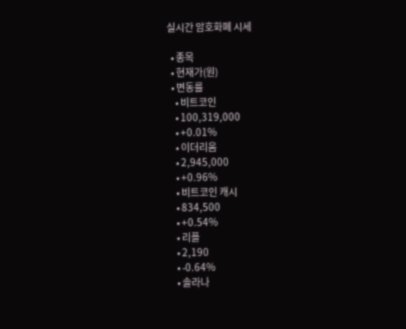실시간 암호화폐 시세

  • 종목
  • 현재가(원)
  • 변동률
    • 비트코인
    • 100,319,000
    • +0.01%
    • 이더리움
    • 2,945,000
    • +0.96%
    • 비트코인 캐시
    • 834,500
    • +0.54%
    • 리플
    • 2,190
    • -0.64%
    • 솔라나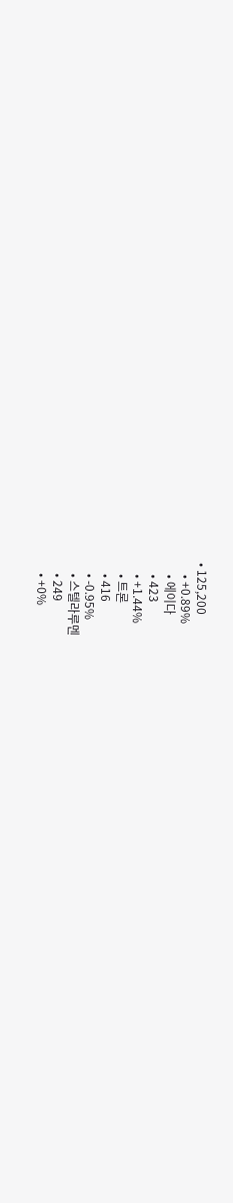• 125,200
    • +0.89%
    • 에이다
    • 423
    • +1.44%
    • 트론
    • 416
    • -0.95%
    • 스텔라루멘
    • 249
    • +0%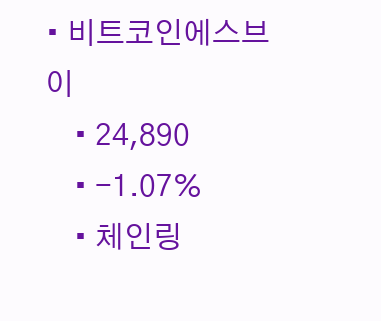• 비트코인에스브이
    • 24,890
    • -1.07%
    • 체인링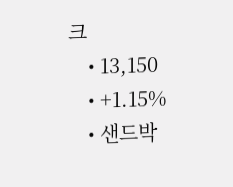크
    • 13,150
    • +1.15%
    • 샌드박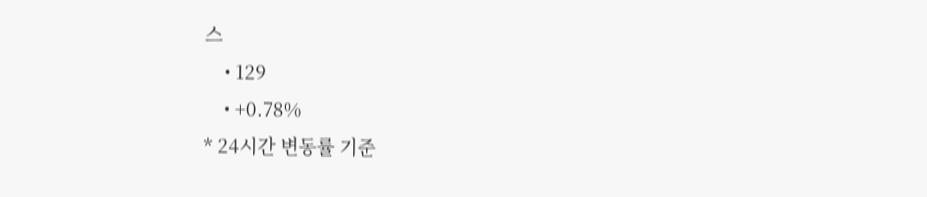스
    • 129
    • +0.78%
* 24시간 변동률 기준